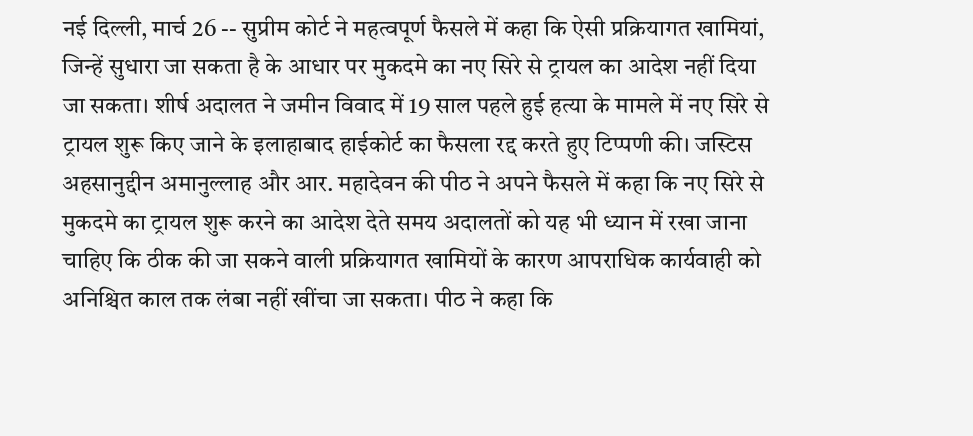नई दिल्ली, मार्च 26 -- सुप्रीम कोर्ट ने महत्वपूर्ण फैसले में कहा कि ऐसी प्रक्रियागत खामियां, जिन्हें सुधारा जा सकता है के आधार पर मुकदमे का नए सिरे से ट्रायल का आदेश नहीं दिया जा सकता।‌ शीर्ष अदालत ने जमीन विवाद में 19 साल पहले हुई हत्या के मामले में नए सिरे से ट्रायल शुरू किए जाने के इलाहाबाद हाईकोर्ट का फैसला रद्द करते हुए टिप्पणी की। जस्टिस अहसानुद्दीन अमानुल्लाह और आर. महादेवन की पीठ ने अपने फैसले में कहा कि नए सिरे से मुकदमे का ट्रायल शुरू करने का आदेश देते समय अदालतों को यह भी ध्यान में रखा जाना चाहिए कि ठीक की जा सकने वाली प्रक्रियागत खामियों के कारण आपराधिक कार्यवाही को अनिश्चित काल तक लंबा नहीं खींचा जा सकता। पीठ ने कहा कि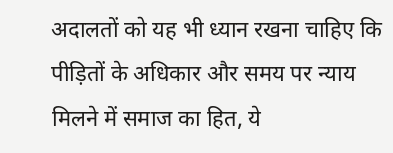अदालतों को यह भी ध्यान रखना चाहिए कि पीड़ितों के अधिकार और समय पर न्याय मिलने में समाज का हित, ये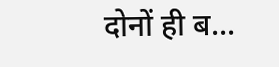दोनों ही ब...